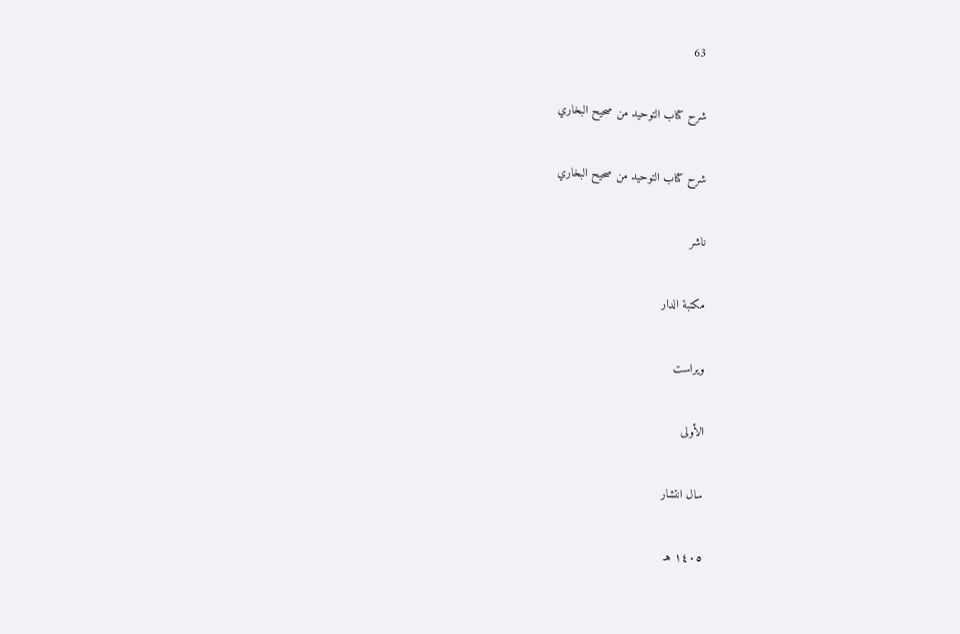63

شرح كتاب التوحيد من صحيح البخاري

شرح كتاب التوحيد من صحيح البخاري

ناشر

مكتبة الدار

ویراست

الأولى

سال انتشار

١٤٠٥ هـ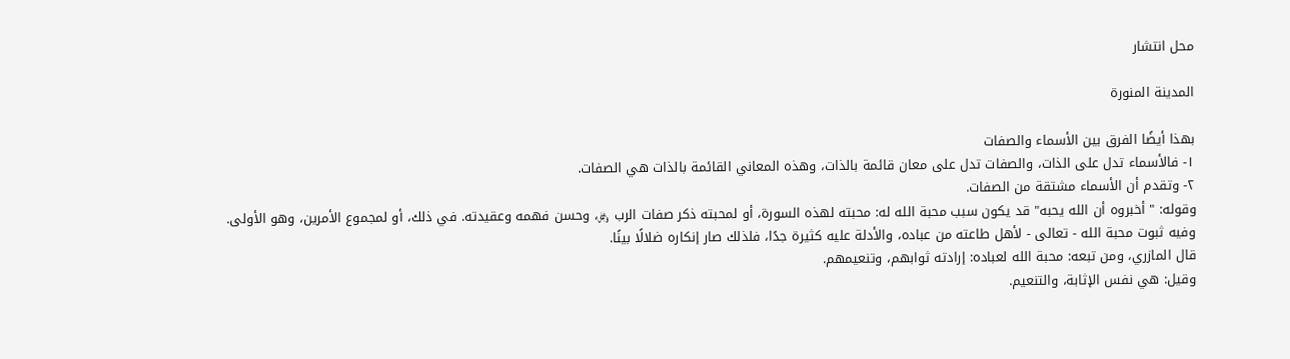محل انتشار

المدينة المنورة

بهذا أيضًا الفرق بين الأسماء والصفات
١- فالأسماء تدل على الذات، والصفات تدل على معان قائمة بالذات، وهذه المعاني القائمة بالذات هي الصفات.
٢- وتقدم أن الأسماء مشتقة من الصفات.
وقوله: " أخبروه أن الله يحبه" قد يكون سبب محبة الله له: محبته لهذه السورة، أو لمحبته ذكر صفات الرب ﷿، وحسن فهمه وعقيدته. في ذلك، أو لمجموع الأمرين، وهو الأولى.
وفيه ثبوت محبة الله - تعالى - لأهل طاعته من عباده، والأدلة عليه كثيرة جدًا، فلذلك صار إنكاره ضلالًا بينًا.
قال المازري، ومن تبعه: محبة الله لعباده: إرادته ثوابهم، وتنعيمهم.
وقيل: هي نفس الإثابة، والتنعيم.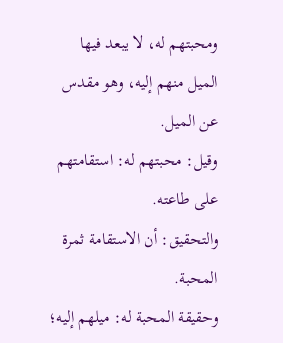ومحبتهم له، لا يبعد فيها الميل منهم إليه، وهو مقدس عن الميل.
وقيل: محبتهم له: استقامتهم على طاعته.
والتحقيق: أن الاستقامة ثمرة المحبة.
وحقيقة المحبة له: ميلهم إليه؛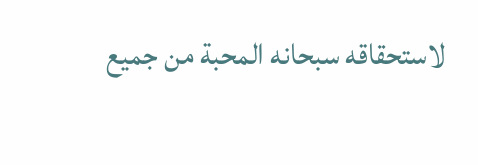لاستحقاقه سبحانه المحبة من جميع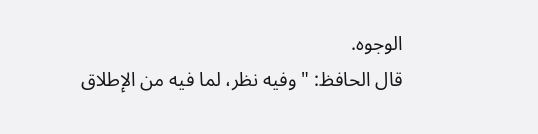الوجوه.
قال الحافظ: " وفيه نظر، لما فيه من الإطلاق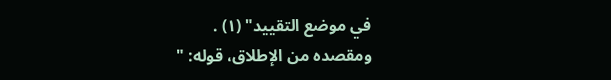في موضع التقييد" (١) .
ومقصده من الإطلاق، قوله: "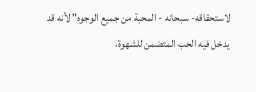لاستحقاقه- سبحانه - المحبة من جميع الوجوه" لأنه قد يدخل فيه الحب المتضمن للشهوة،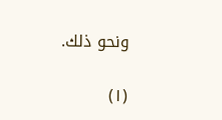ونحو ذلك.

(١)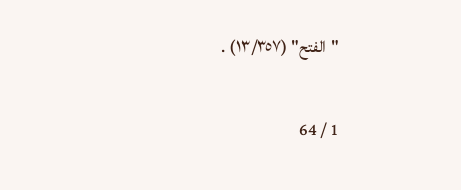"الفتح" (١٣/٣٥٧) .

1 / 64